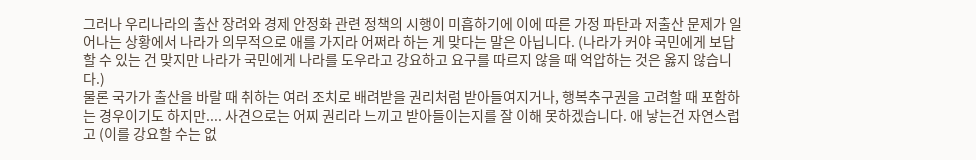그러나 우리나라의 출산 장려와 경제 안정화 관련 정책의 시행이 미흡하기에 이에 따른 가정 파탄과 저출산 문제가 일어나는 상황에서 나라가 의무적으로 애를 가지라 어쩌라 하는 게 맞다는 말은 아닙니다. (나라가 커야 국민에게 보답할 수 있는 건 맞지만 나라가 국민에게 나라를 도우라고 강요하고 요구를 따르지 않을 때 억압하는 것은 옳지 않습니다.)
물론 국가가 출산을 바랄 때 취하는 여러 조치로 배려받을 권리처럼 받아들여지거나, 행복추구권을 고려할 때 포함하는 경우이기도 하지만.... 사견으로는 어찌 권리라 느끼고 받아들이는지를 잘 이해 못하겠습니다. 애 낳는건 자연스럽고 (이를 강요할 수는 없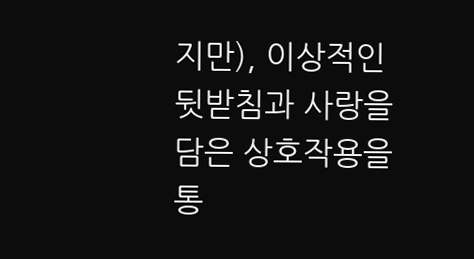지만), 이상적인 뒷받침과 사랑을 담은 상호작용을 통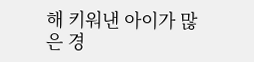해 키워낸 아이가 많은 경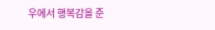우에서 행복감을 준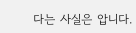다는 사실은 압니다.